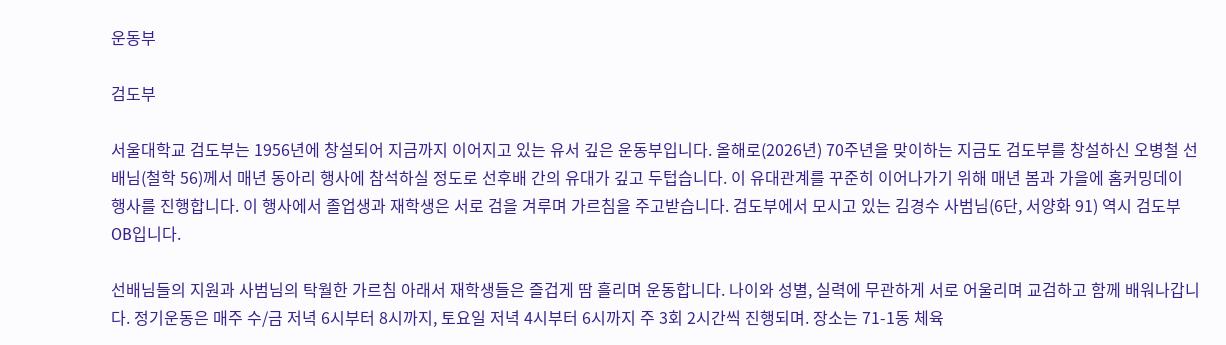운동부

검도부

서울대학교 검도부는 1956년에 창설되어 지금까지 이어지고 있는 유서 깊은 운동부입니다. 올해로(2026년) 70주년을 맞이하는 지금도 검도부를 창설하신 오병철 선배님(철학 56)께서 매년 동아리 행사에 참석하실 정도로 선후배 간의 유대가 깊고 두텁습니다. 이 유대관계를 꾸준히 이어나가기 위해 매년 봄과 가을에 홈커밍데이 행사를 진행합니다. 이 행사에서 졸업생과 재학생은 서로 검을 겨루며 가르침을 주고받습니다. 검도부에서 모시고 있는 김경수 사범님(6단, 서양화 91) 역시 검도부 OB입니다.

선배님들의 지원과 사범님의 탁월한 가르침 아래서 재학생들은 즐겁게 땀 흘리며 운동합니다. 나이와 성별, 실력에 무관하게 서로 어울리며 교검하고 함께 배워나갑니다. 정기운동은 매주 수/금 저녁 6시부터 8시까지, 토요일 저녁 4시부터 6시까지 주 3회 2시간씩 진행되며. 장소는 71-1동 체육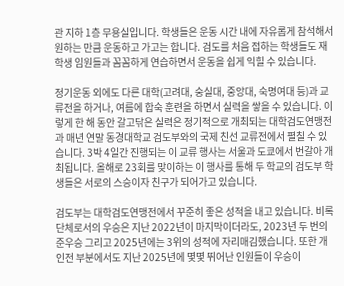관 지하 1층 무용실입니다. 학생들은 운동 시간 내에 자유롭게 참석해서 원하는 만큼 운동하고 가고는 합니다. 검도를 처음 접하는 학생들도 재학생 임원들과 꼼꼼하게 연습하면서 운동을 쉽게 익힐 수 있습니다.

정기운동 외에도 다른 대학(고려대, 숭실대, 중앙대, 숙명여대 등)과 교류전을 하거나, 여름에 합숙 훈련을 하면서 실력을 쌓을 수 있습니다. 이렇게 한 해 동안 갈고닦은 실력은 정기적으로 개최되는 대학검도연맹전과 매년 연말 동경대학교 검도부와의 국제 친선 교류전에서 펼칠 수 있습니다. 3박 4일간 진행되는 이 교류 행사는 서울과 도쿄에서 번갈아 개최됩니다. 올해로 23회를 맞이하는 이 행사를 통해 두 학교의 검도부 학생들은 서로의 스승이자 친구가 되어가고 있습니다.

검도부는 대학검도연맹전에서 꾸준히 좋은 성적을 내고 있습니다. 비록 단체로서의 우승은 지난 2022년이 마지막이더라도, 2023년 두 번의 준우승 그리고 2025년에는 3위의 성적에 자리매김했습니다. 또한 개인전 부분에서도 지난 2025년에 몇몇 뛰어난 인원들이 우승이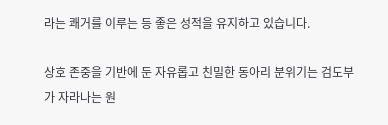라는 쾌거를 이루는 등 좋은 성적을 유지하고 있습니다.

상호 존중을 기반에 둔 자유롭고 친밀한 동아리 분위기는 검도부가 자라나는 원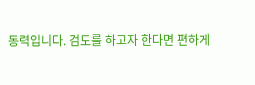동력입니다. 검도를 하고자 한다면 편하게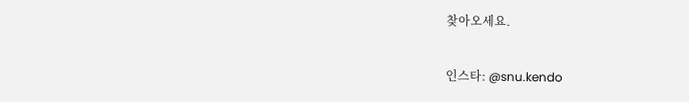찾아오세요.

인스타: @snu.kendo